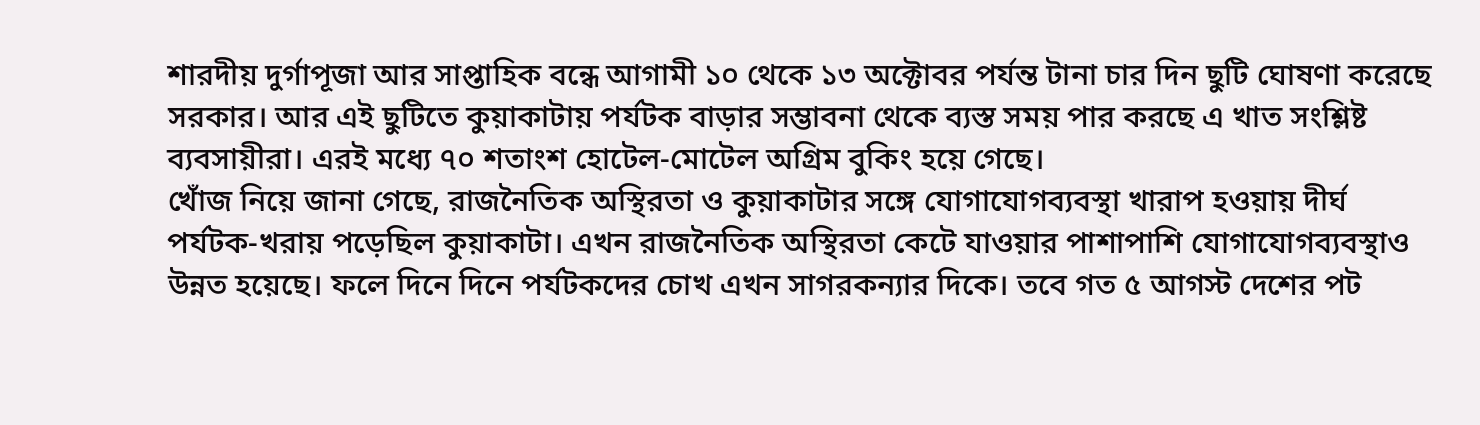শারদীয় দুর্গাপূজা আর সাপ্তাহিক বন্ধে আগামী ১০ থেকে ১৩ অক্টোবর পর্যন্ত টানা চার দিন ছুটি ঘোষণা করেছে সরকার। আর এই ছুটিতে কুয়াকাটায় পর্যটক বাড়ার সম্ভাবনা থেকে ব্যস্ত সময় পার করছে এ খাত সংশ্লিষ্ট ব্যবসায়ীরা। এরই মধ্যে ৭০ শতাংশ হোটেল-মোটেল অগ্রিম বুকিং হয়ে গেছে।
খোঁজ নিয়ে জানা গেছে, রাজনৈতিক অস্থিরতা ও কুয়াকাটার সঙ্গে যোগাযোগব্যবস্থা খারাপ হওয়ায় দীর্ঘ পর্যটক-খরায় পড়েছিল কুয়াকাটা। এখন রাজনৈতিক অস্থিরতা কেটে যাওয়ার পাশাপাশি যোগাযোগব্যবস্থাও উন্নত হয়েছে। ফলে দিনে দিনে পর্যটকদের চোখ এখন সাগরকন্যার দিকে। তবে গত ৫ আগস্ট দেশের পট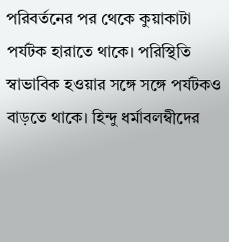পরিবর্তনের পর থেকে কুয়াকাটা পর্যটক হারাতে থাকে। পরিস্থিতি স্বাভাবিক হওয়ার সঙ্গে সঙ্গে পর্যটকও বাড়তে থাকে। হিন্দু ধর্মাবলম্বীদের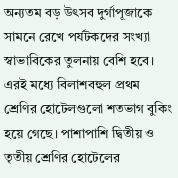অন্যতম বড় উৎসব দুর্গাপূজাকে সামনে রেখে পর্যটকদের সংখ্যা স্বাভাবিকের তুলনায় বেশি হবে। এরই মধ্যে বিলাশবহুল প্রথম শ্রেণির হোটেলগুলো শতভাগ বুকিং হয়ে গেছে। পাশাপাশি দ্বিতীয় ও তৃতীয় শ্রেণির হোটেলের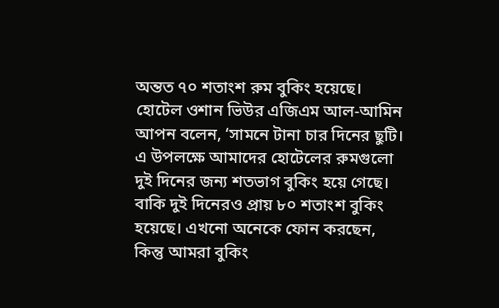অন্তত ৭০ শতাংশ রুম বুকিং হয়েছে।
হোটেল ওশান ভিউর এজিএম আল-আমিন আপন বলেন, ‘সামনে টানা চার দিনের ছুটি। এ উপলক্ষে আমাদের হোটেলের রুমগুলো দুই দিনের জন্য শতভাগ বুকিং হয়ে গেছে। বাকি দুই দিনেরও প্রায় ৮০ শতাংশ বুকিং হয়েছে। এখনো অনেকে ফোন করছেন, কিন্তু আমরা বুকিং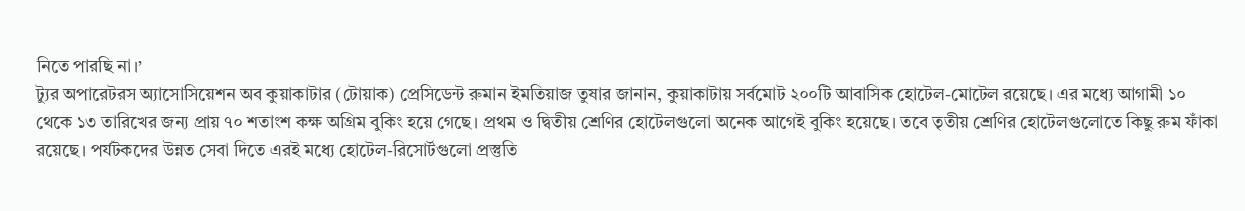নিতে পারছি না।’
ট্যুর অপারেটরস অ্যাসোসিয়েশন অব কুয়াকাটার (টোয়াক) প্রেসিডেন্ট রুমান ইমতিয়াজ তুষার জানান, কুয়াকাটায় সর্বমোট ২০০টি আবাসিক হোটেল-মোটেল রয়েছে। এর মধ্যে আগামী ১০ থেকে ১৩ তারিখের জন্য প্রায় ৭০ শতাংশ কক্ষ অগ্রিম বুকিং হয়ে গেছে। প্রথম ও দ্বিতীয় শ্রেণির হোটেলগুলো অনেক আগেই বুকিং হয়েছে। তবে তৃতীয় শ্রেণির হোটেলগুলোতে কিছু রুম ফাঁকা রয়েছে। পর্যটকদের উন্নত সেবা দিতে এরই মধ্যে হোটেল-রিসোর্টগুলো প্রস্তুতি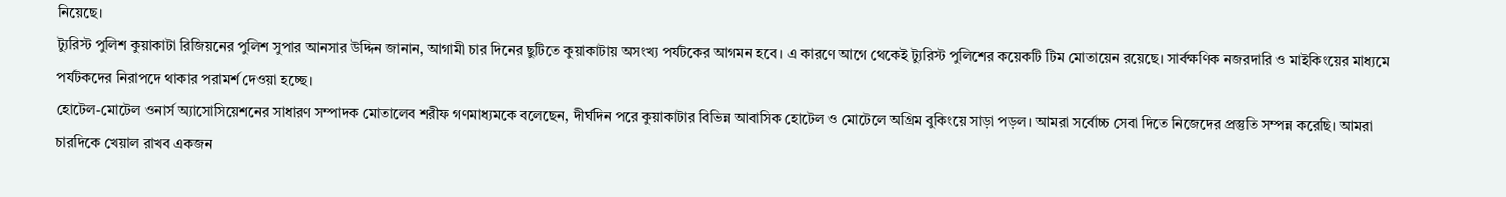নিয়েছে।
ট্যুরিস্ট পুলিশ কুয়াকাটা রিজিয়নের পুলিশ সুপার আনসার উদ্দিন জানান, আগামী চার দিনের ছুটিতে কুয়াকাটায় অসংখ্য পর্যটকের আগমন হবে। এ কারণে আগে থেকেই ট্যুরিস্ট পুলিশের কয়েকটি টিম মোতায়েন রয়েছে। সার্বক্ষণিক নজরদারি ও মাইকিংয়ের মাধ্যমে পর্যটকদের নিরাপদে থাকার পরামর্শ দেওয়া হচ্ছে।
হোটেল-মোটেল ওনার্স অ্যাসোসিয়েশনের সাধারণ সম্পাদক মোতালেব শরীফ গণমাধ্যমকে বলেছেন, দীর্ঘদিন পরে কুয়াকাটার বিভিন্ন আবাসিক হোটেল ও মোটেলে অগ্রিম বুকিংয়ে সাড়া পড়ল। আমরা সর্বোচ্চ সেবা দিতে নিজেদের প্রস্তুতি সম্পন্ন করেছি। আমরা চারদিকে খেয়াল রাখব একজন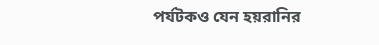পর্যটকও যেন হয়রানির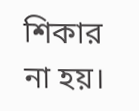শিকার না হয়।